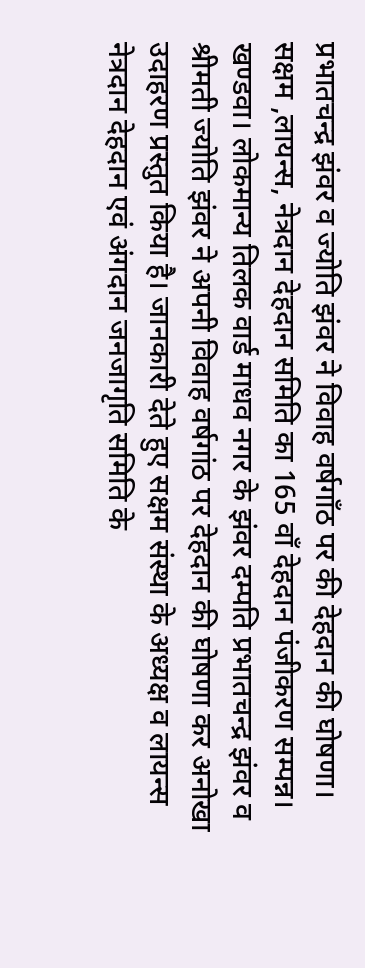प्रभातचन्द्र झंवर व ज्योति झंवर ने विवाह वर्षगाँठ पर की देहदान की घोषणा।
सक्षम ,लायन्स, नेत्रदान देहदान समिति का 165 वाँ देहदान पंजीकरण सम्पन्न।
खण्डवा। लोकमान्य तिलक वार्ड माधव नगर के झंवर दम्पति प्रभातचन्द्र झंवर व श्रीमती ज्योति झंवर ने अपनी विवाह वर्षगांठ पर देहदान की घोषणा कर अनोखा उदाहरण प्रस्तुत किया है। जानकारी देते हुए सक्षम संस्था के अध्यक्ष व लायन्स नेत्रदान देहदान एवं अंगदान जनजागृति समिति के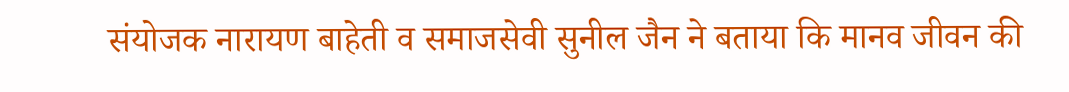संयोजक नारायण बाहेती व समाजसेवी सुनील जैन ने बताया कि मानव जीवन की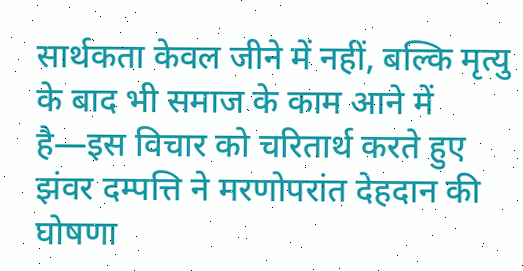सार्थकता केवल जीने में नहीं, बल्कि मृत्यु के बाद भी समाज के काम आने में है—इस विचार को चरितार्थ करते हुए झंवर दम्पत्ति ने मरणोपरांत देहदान की घोषणा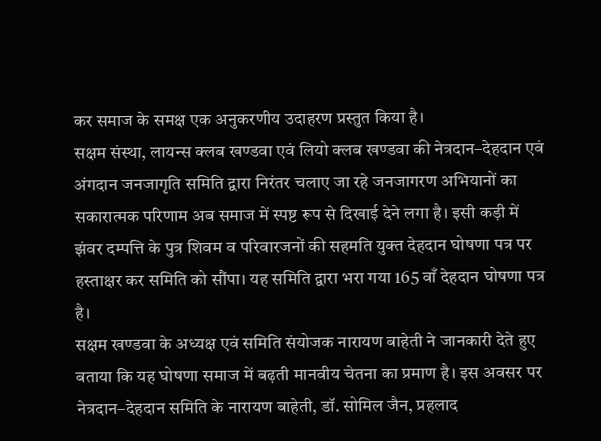कर समाज के समक्ष एक अनुकरणीय उदाहरण प्रस्तुत किया है।
सक्षम संस्था, लायन्स क्लब खण्डवा एवं लियो क्लब खण्डवा की नेत्रदान–देहदान एवं अंगदान जनजागृति समिति द्वारा निरंतर चलाए जा रहे जनजागरण अभियानों का सकारात्मक परिणाम अब समाज में स्पष्ट रूप से दिखाई देने लगा है। इसी कड़ी में झंवर दम्पत्ति के पुत्र शिवम व परिवारजनों की सहमति युक्त देहदान घोषणा पत्र पर हस्ताक्षर कर समिति को सौंपा। यह समिति द्वारा भरा गया 165 वाँ देहदान घोषणा पत्र है।
सक्षम खण्डवा के अध्यक्ष एवं समिति संयोजक नारायण बाहेती ने जानकारी देते हुए बताया कि यह घोषणा समाज में बढ़ती मानवीय चेतना का प्रमाण है। इस अवसर पर नेत्रदान–देहदान समिति के नारायण बाहेती, डॉ. सोमिल जैन, प्रहलाद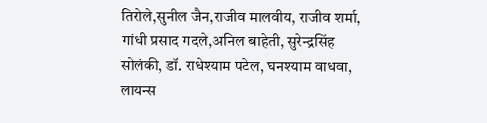तिरोले,सुनील जैन,राजीव मालवीय, राजीव शर्मा, गांधी प्रसाद गदले,अनिल बाहेती, सुरेन्द्रसिंह सोलंकी, डॉ. राधेश्याम पटेल, घनश्याम वाधवा, लायन्स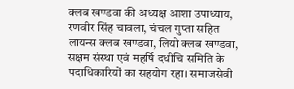क्लब खण्डवा की अध्यक्ष आशा उपाध्याय, रणवीर सिंह चावला, चंचल गुप्ता सहित लायन्स क्लब खण्डवा, लियो क्लब खण्डवा, सक्षम संस्था एवं महर्षि दधीचि समिति के पदाधिकारियों का सहयोग रहा। समाजसेवी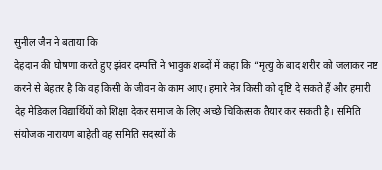सुनील जैन ने बताया कि
देहदान की घोषणा करते हुए झंवर दम्पत्ति ने भावुक शब्दों में कहा कि “मृत्यु के बाद शरीर को जलाकर नष्ट करने से बेहतर है कि वह किसी के जीवन के काम आए। हमारे नेत्र किसी को दृष्टि दे सकते हैं और हमारी देह मेडिकल विद्यार्थियों को शिक्षा देकर समाज के लिए अच्छे चिकित्सक तैयार कर सकती है। समिति संयोजक नारायण बाहेती वह समिति सदस्यों के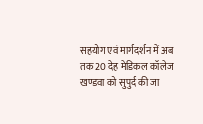सहयोग एवं मार्गदर्शन में अब तक 20 देह मेडिकल कॉलेज खण्डवा को सुपुर्द की जा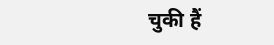चुकी हैं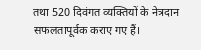तथा 520 दिवंगत व्यक्तियों के नेत्रदान सफलतापूर्वक कराए गए हैं।